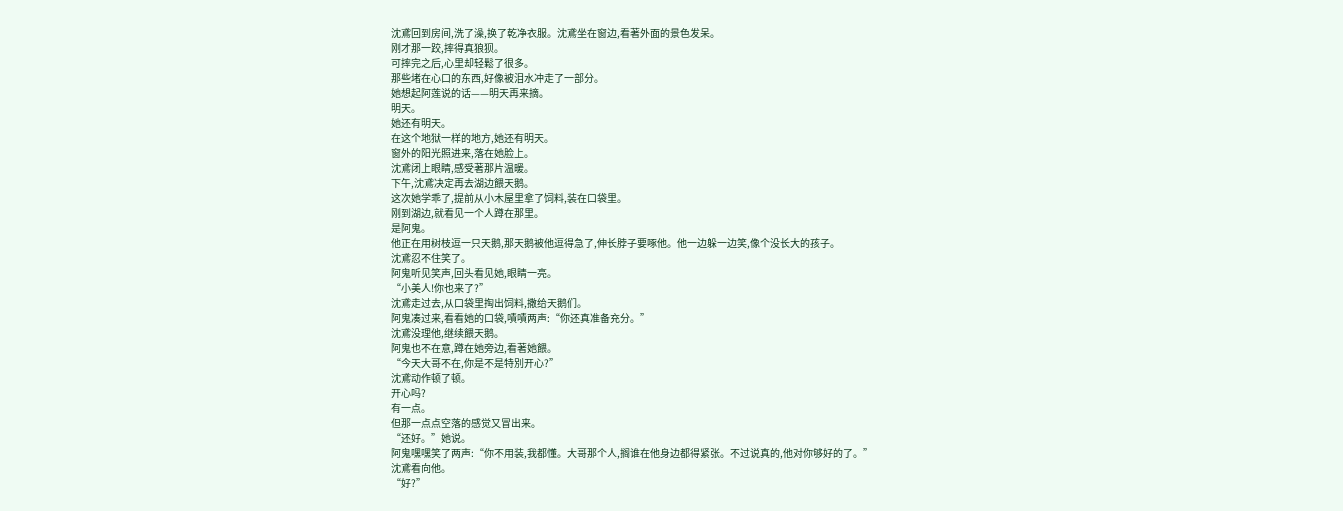沈鳶回到房间,洗了澡,换了乾净衣服。沈鳶坐在窗边,看著外面的景色发呆。
刚才那一跤,摔得真狼狈。
可摔完之后,心里却轻鬆了很多。
那些堵在心口的东西,好像被泪水冲走了一部分。
她想起阿莲说的话——明天再来摘。
明天。
她还有明天。
在这个地狱一样的地方,她还有明天。
窗外的阳光照进来,落在她脸上。
沈鳶闭上眼睛,感受著那片温暖。
下午,沈鳶决定再去湖边餵天鹅。
这次她学乖了,提前从小木屋里拿了饲料,装在口袋里。
刚到湖边,就看见一个人蹲在那里。
是阿鬼。
他正在用树枝逗一只天鹅,那天鹅被他逗得急了,伸长脖子要啄他。他一边躲一边笑,像个没长大的孩子。
沈鳶忍不住笑了。
阿鬼听见笑声,回头看见她,眼睛一亮。
“小美人!你也来了?”
沈鳶走过去,从口袋里掏出饲料,撒给天鹅们。
阿鬼凑过来,看看她的口袋,嘖嘖两声:“你还真准备充分。”
沈鳶没理他,继续餵天鹅。
阿鬼也不在意,蹲在她旁边,看著她餵。
“今天大哥不在,你是不是特別开心?”
沈鳶动作顿了顿。
开心吗?
有一点。
但那一点点空落的感觉又冒出来。
“还好。”她说。
阿鬼嘿嘿笑了两声:“你不用装,我都懂。大哥那个人,搁谁在他身边都得紧张。不过说真的,他对你够好的了。”
沈鳶看向他。
“好?”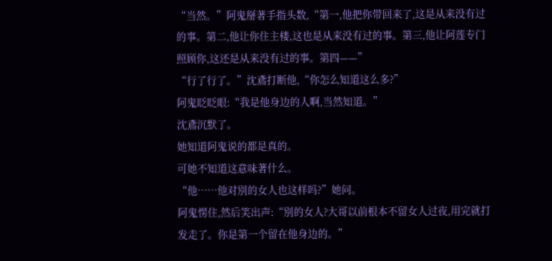“当然。”阿鬼掰著手指头数,“第一,他把你带回来了,这是从来没有过的事。第二,他让你住主楼,这也是从来没有过的事。第三,他让阿莲专门照顾你,这还是从来没有过的事。第四——”
“行了行了。”沈鳶打断他,“你怎么知道这么多?”
阿鬼眨眨眼:“我是他身边的人啊,当然知道。”
沈鳶沉默了。
她知道阿鬼说的都是真的。
可她不知道这意味著什么。
“他……他对別的女人也这样吗?”她问。
阿鬼愣住,然后笑出声:“別的女人?大哥以前根本不留女人过夜,用完就打发走了。你是第一个留在他身边的。”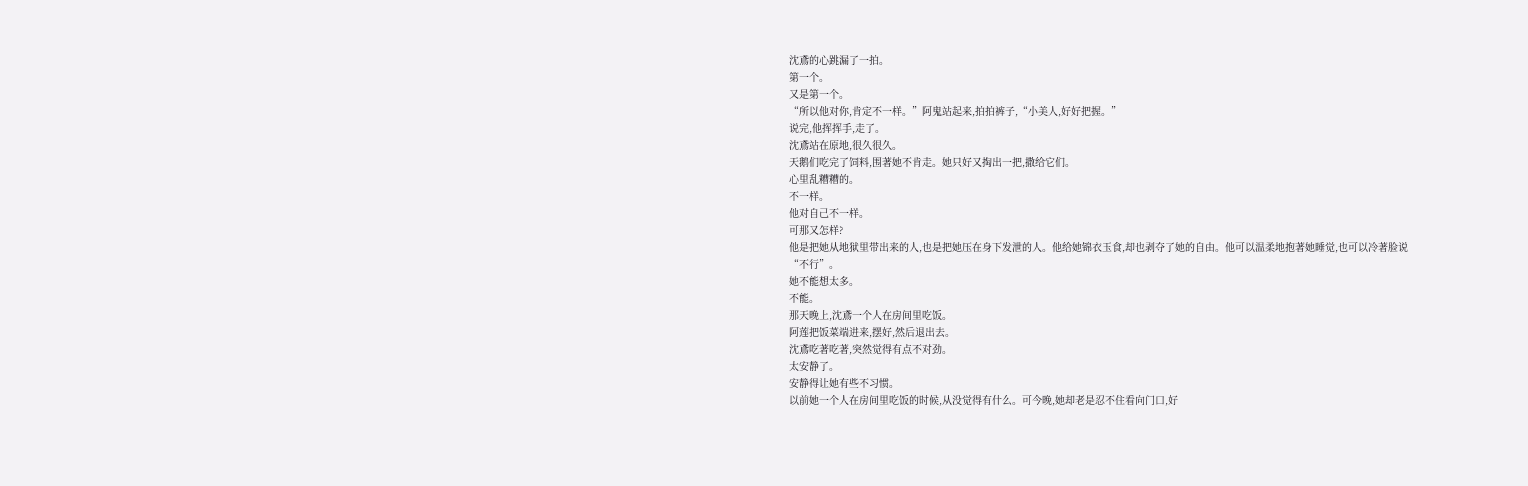沈鳶的心跳漏了一拍。
第一个。
又是第一个。
“所以他对你,肯定不一样。”阿鬼站起来,拍拍裤子,“小美人,好好把握。”
说完,他挥挥手,走了。
沈鳶站在原地,很久很久。
天鹅们吃完了饲料,围著她不肯走。她只好又掏出一把,撒给它们。
心里乱糟糟的。
不一样。
他对自己不一样。
可那又怎样?
他是把她从地狱里带出来的人,也是把她压在身下发泄的人。他给她锦衣玉食,却也剥夺了她的自由。他可以温柔地抱著她睡觉,也可以冷著脸说“不行”。
她不能想太多。
不能。
那天晚上,沈鳶一个人在房间里吃饭。
阿莲把饭菜端进来,摆好,然后退出去。
沈鳶吃著吃著,突然觉得有点不对劲。
太安静了。
安静得让她有些不习惯。
以前她一个人在房间里吃饭的时候,从没觉得有什么。可今晚,她却老是忍不住看向门口,好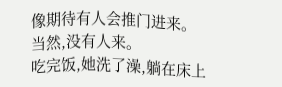像期待有人会推门进来。
当然,没有人来。
吃完饭,她洗了澡,躺在床上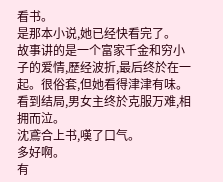看书。
是那本小说,她已经快看完了。
故事讲的是一个富家千金和穷小子的爱情,歷经波折,最后终於在一起。很俗套,但她看得津津有味。
看到结局,男女主终於克服万难,相拥而泣。
沈鳶合上书,嘆了口气。
多好啊。
有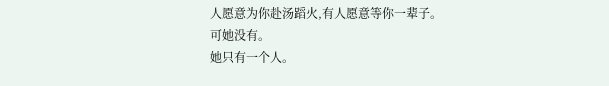人愿意为你赴汤蹈火,有人愿意等你一辈子。
可她没有。
她只有一个人。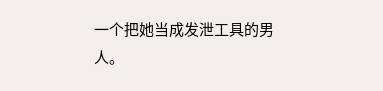一个把她当成发泄工具的男人。